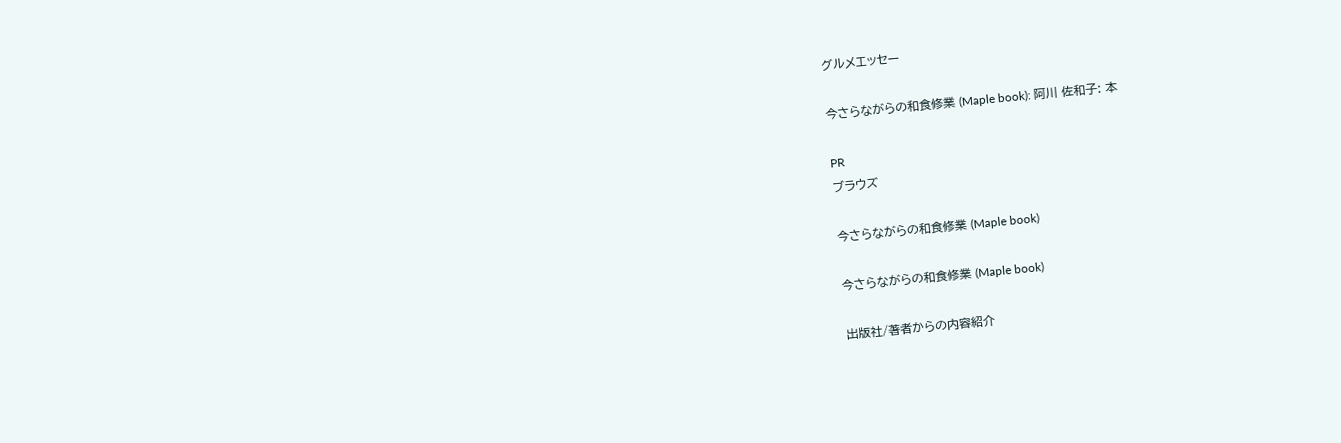グルメエッセー

今さらながらの和食修業 (Maple book): 阿川 佐和子: 本

PR
ブラウズ

今さらながらの和食修業 (Maple book)

今さらながらの和食修業 (Maple book)

出版社/著者からの内容紹介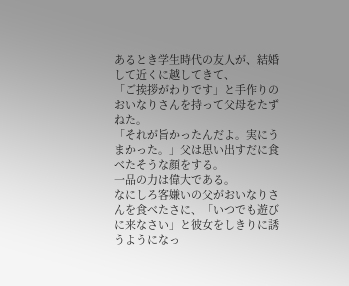あるとき学生時代の友人が、結婚して近くに越してきて、
「ご挨拶がわりです」と手作りのおいなりさんを持って父母をたずねた。
「それが旨かったんだよ。実にうまかった。」父は思い出すだに食べたそうな顔をする。
一品の力は偉大である。
なにしろ客嫌いの父がおいなりさんを食べたさに、「いつでも遊びに来なさい」と彼女をしきりに誘うようになっ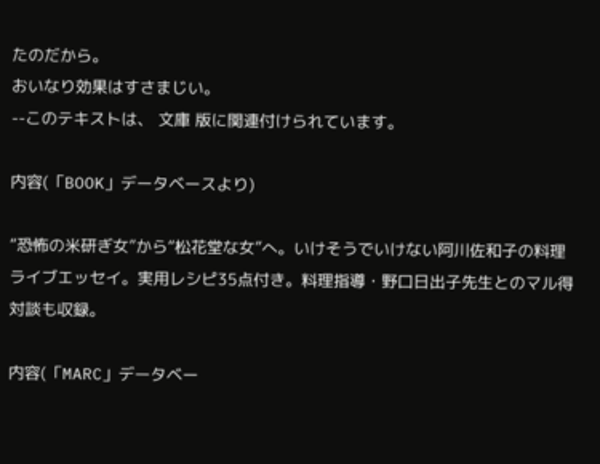たのだから。
おいなり効果はすさまじい。
--このテキストは、 文庫 版に関連付けられています。

内容(「BOOK」データベースより)

“恐怖の米研ぎ女”から“松花堂な女”へ。いけそうでいけない阿川佐和子の料理ライブエッセイ。実用レシピ35点付き。料理指導・野口日出子先生とのマル得対談も収録。

内容(「MARC」データベー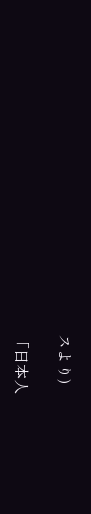スより)

「日本人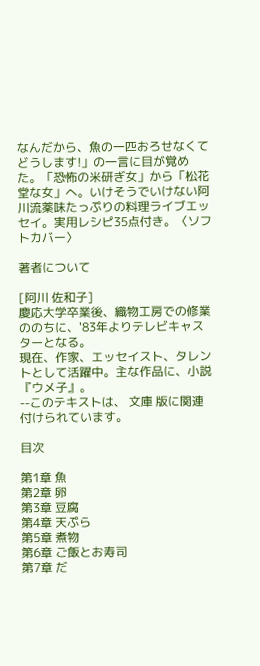なんだから、魚の一匹おろせなくてどうします!」の一言に目が覚めた。「恐怖の米研ぎ女」から「松花堂な女」へ。いけそうでいけない阿川流薬味たっぷりの料理ライブエッセイ。実用レシピ35点付き。〈ソフトカバー〉

著者について

[阿川 佐和子]
慶応大学卒業後、織物工房での修業ののちに、'83年よりテレビキャスターとなる。
現在、作家、エッセイスト、タレントとして活躍中。主な作品に、小説『ウメ子』。
--このテキストは、 文庫 版に関連付けられています。

目次

第1章 魚
第2章 卵
第3章 豆腐
第4章 天ぷら
第5章 煮物
第6章 ご飯とお寿司
第7章 だ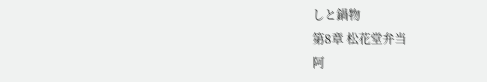しと鍋物
第8章 松花堂弁当
阿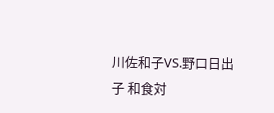川佐和子VS.野口日出子 和食対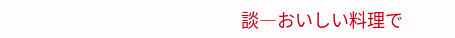談―おいしい料理で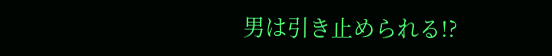男は引き止められる!?